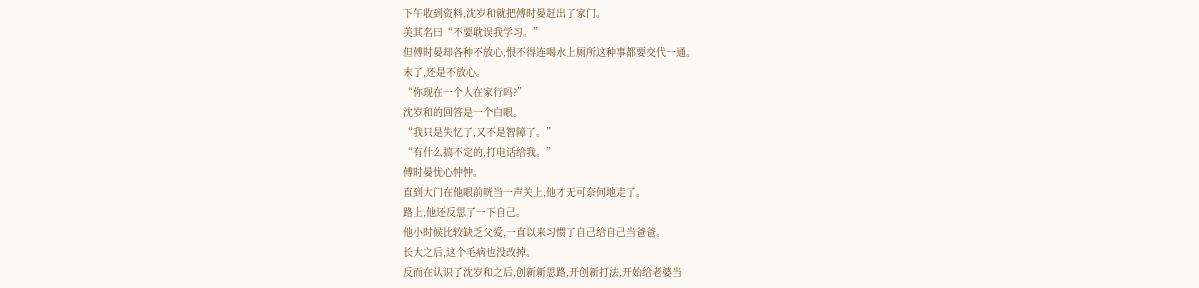下午收到资料,沈岁和就把傅时晏赶出了家门。
美其名曰“不要耽误我学习。”
但傅时晏却各种不放心,恨不得连喝水上厕所这种事都要交代一通。
末了,还是不放心。
“你现在一个人在家行吗?”
沈岁和的回答是一个白眼。
“我只是失忆了,又不是智障了。”
“有什么搞不定的,打电话给我。”
傅时晏忧心忡忡。
直到大门在他眼前咣当一声关上,他才无可奈何地走了。
路上,他还反思了一下自己。
他小时候比较缺乏父爱,一直以来习惯了自己给自己当爸爸。
长大之后,这个毛病也没改掉。
反而在认识了沈岁和之后,创新新思路,开创新打法,开始给老婆当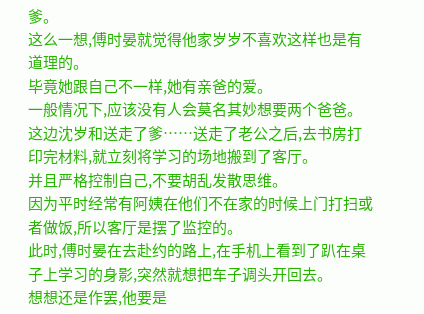爹。
这么一想,傅时晏就觉得他家岁岁不喜欢这样也是有道理的。
毕竟她跟自己不一样,她有亲爸的爱。
一般情况下,应该没有人会莫名其妙想要两个爸爸。
这边沈岁和送走了爹……送走了老公之后,去书房打印完材料,就立刻将学习的场地搬到了客厅。
并且严格控制自己,不要胡乱发散思维。
因为平时经常有阿姨在他们不在家的时候上门打扫或者做饭,所以客厅是摆了监控的。
此时,傅时晏在去赴约的路上,在手机上看到了趴在桌子上学习的身影,突然就想把车子调头开回去。
想想还是作罢,他要是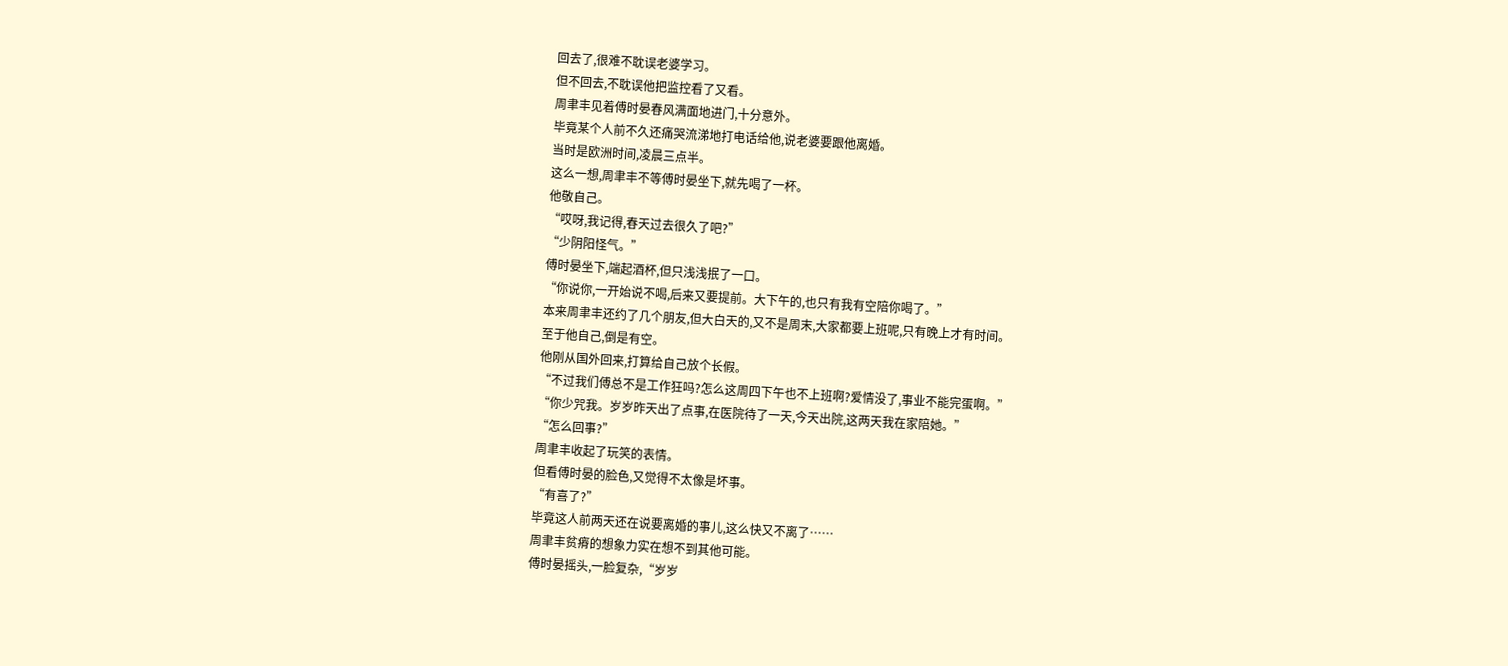回去了,很难不耽误老婆学习。
但不回去,不耽误他把监控看了又看。
周聿丰见着傅时晏春风满面地进门,十分意外。
毕竟某个人前不久还痛哭流涕地打电话给他,说老婆要跟他离婚。
当时是欧洲时间,凌晨三点半。
这么一想,周聿丰不等傅时晏坐下,就先喝了一杯。
他敬自己。
“哎呀,我记得,春天过去很久了吧?”
“少阴阳怪气。”
傅时晏坐下,端起酒杯,但只浅浅抿了一口。
“你说你,一开始说不喝,后来又要提前。大下午的,也只有我有空陪你喝了。”
本来周聿丰还约了几个朋友,但大白天的,又不是周末,大家都要上班呢,只有晚上才有时间。
至于他自己,倒是有空。
他刚从国外回来,打算给自己放个长假。
“不过我们傅总不是工作狂吗?怎么这周四下午也不上班啊?爱情没了,事业不能完蛋啊。”
“你少咒我。岁岁昨天出了点事,在医院待了一天,今天出院,这两天我在家陪她。”
“怎么回事?”
周聿丰收起了玩笑的表情。
但看傅时晏的脸色,又觉得不太像是坏事。
“有喜了?”
毕竟这人前两天还在说要离婚的事儿,这么快又不离了……
周聿丰贫瘠的想象力实在想不到其他可能。
傅时晏摇头,一脸复杂,“岁岁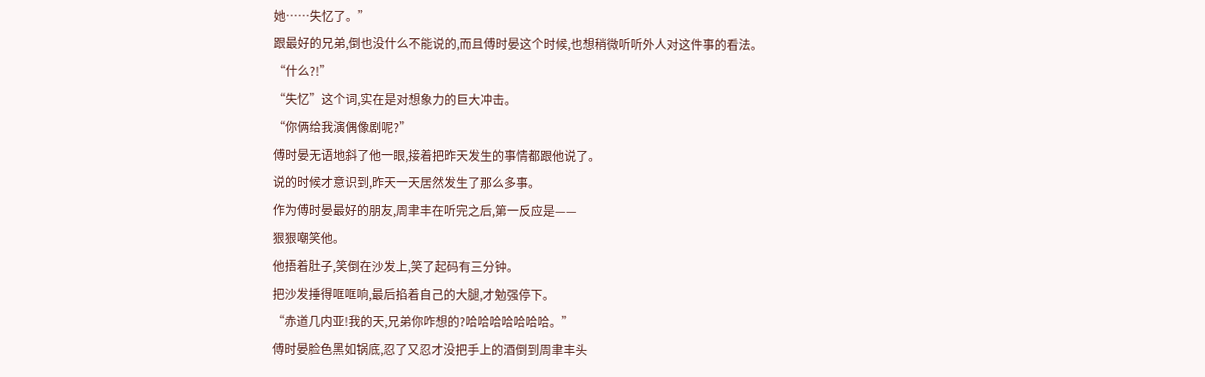她……失忆了。”
跟最好的兄弟,倒也没什么不能说的,而且傅时晏这个时候,也想稍微听听外人对这件事的看法。
“什么?!”
“失忆”这个词,实在是对想象力的巨大冲击。
“你俩给我演偶像剧呢?”
傅时晏无语地斜了他一眼,接着把昨天发生的事情都跟他说了。
说的时候才意识到,昨天一天居然发生了那么多事。
作为傅时晏最好的朋友,周聿丰在听完之后,第一反应是——
狠狠嘲笑他。
他捂着肚子,笑倒在沙发上,笑了起码有三分钟。
把沙发捶得哐哐响,最后掐着自己的大腿,才勉强停下。
“赤道几内亚!我的天,兄弟你咋想的?哈哈哈哈哈哈哈。”
傅时晏脸色黑如锅底,忍了又忍才没把手上的酒倒到周聿丰头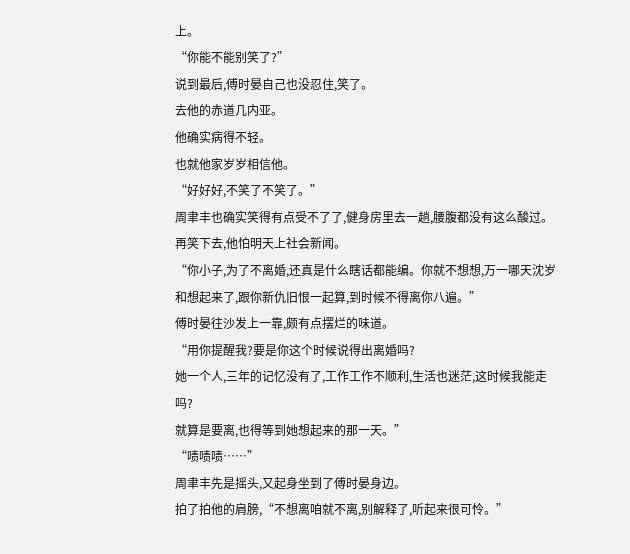上。
“你能不能别笑了?”
说到最后,傅时晏自己也没忍住,笑了。
去他的赤道几内亚。
他确实病得不轻。
也就他家岁岁相信他。
“好好好,不笑了不笑了。”
周聿丰也确实笑得有点受不了了,健身房里去一趟,腰腹都没有这么酸过。
再笑下去,他怕明天上社会新闻。
“你小子,为了不离婚,还真是什么瞎话都能编。你就不想想,万一哪天沈岁和想起来了,跟你新仇旧恨一起算,到时候不得离你八遍。”
傅时晏往沙发上一靠,颇有点摆烂的味道。
“用你提醒我?要是你这个时候说得出离婚吗?
她一个人,三年的记忆没有了,工作工作不顺利,生活也迷茫,这时候我能走吗?
就算是要离,也得等到她想起来的那一天。”
“啧啧啧……”
周聿丰先是摇头,又起身坐到了傅时晏身边。
拍了拍他的肩膀,“不想离咱就不离,别解释了,听起来很可怜。”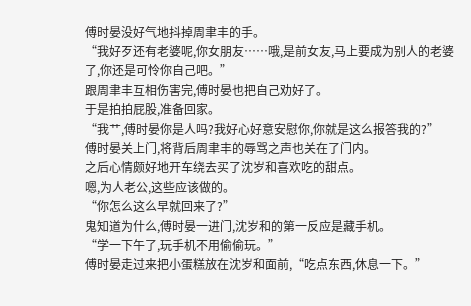傅时晏没好气地抖掉周聿丰的手。
“我好歹还有老婆呢,你女朋友……哦,是前女友,马上要成为别人的老婆了,你还是可怜你自己吧。”
跟周聿丰互相伤害完,傅时晏也把自己劝好了。
于是拍拍屁股,准备回家。
“我艹,傅时晏你是人吗?我好心好意安慰你,你就是这么报答我的?”
傅时晏关上门,将背后周聿丰的辱骂之声也关在了门内。
之后心情颇好地开车绕去买了沈岁和喜欢吃的甜点。
嗯,为人老公,这些应该做的。
“你怎么这么早就回来了?”
鬼知道为什么,傅时晏一进门,沈岁和的第一反应是藏手机。
“学一下午了,玩手机不用偷偷玩。”
傅时晏走过来把小蛋糕放在沈岁和面前,“吃点东西,休息一下。”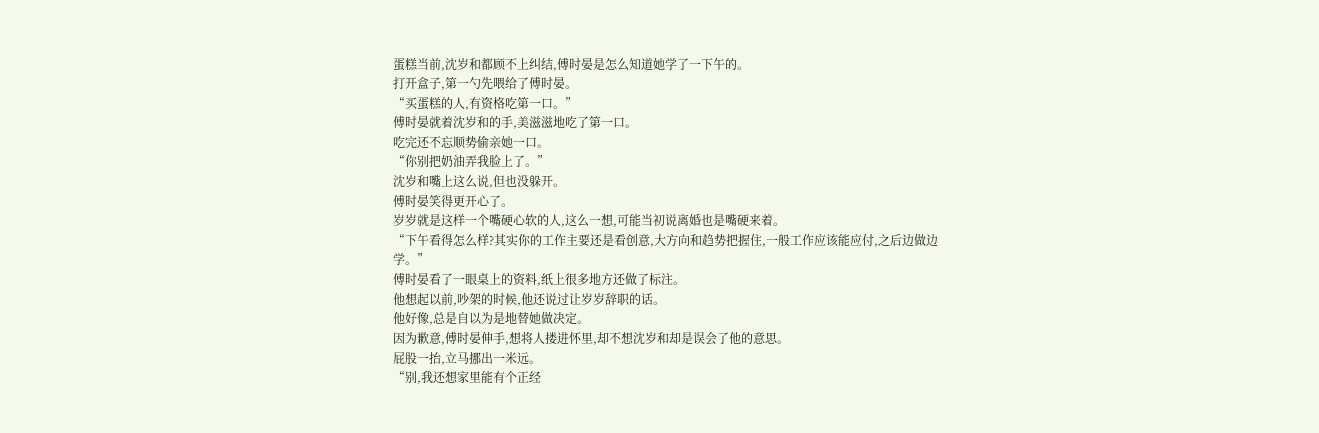蛋糕当前,沈岁和都顾不上纠结,傅时晏是怎么知道她学了一下午的。
打开盒子,第一勺先喂给了傅时晏。
“买蛋糕的人,有资格吃第一口。”
傅时晏就着沈岁和的手,美滋滋地吃了第一口。
吃完还不忘顺势偷亲她一口。
“你别把奶油弄我脸上了。”
沈岁和嘴上这么说,但也没躲开。
傅时晏笑得更开心了。
岁岁就是这样一个嘴硬心软的人,这么一想,可能当初说离婚也是嘴硬来着。
“下午看得怎么样?其实你的工作主要还是看创意,大方向和趋势把握住,一般工作应该能应付,之后边做边学。”
傅时晏看了一眼桌上的资料,纸上很多地方还做了标注。
他想起以前,吵架的时候,他还说过让岁岁辞职的话。
他好像,总是自以为是地替她做决定。
因为歉意,傅时晏伸手,想将人搂进怀里,却不想沈岁和却是误会了他的意思。
屁股一抬,立马挪出一米远。
“别,我还想家里能有个正经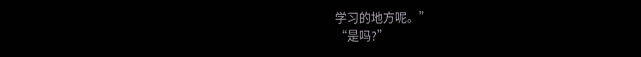学习的地方呢。”
“是吗?”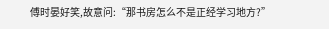傅时晏好笑,故意问:“那书房怎么不是正经学习地方?”